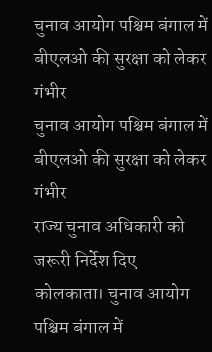चुनाव आयोग पश्चिम बंगाल में बीएलओ की सुरक्षा को लेकर गंभीर
चुनाव आयोग पश्चिम बंगाल में बीएलओ की सुरक्षा को लेकर गंभीर
राज्य चुनाव अधिकारी को जरूरी निर्देश दिए
कोलकाता। चुनाव आयोग पश्चिम बंगाल में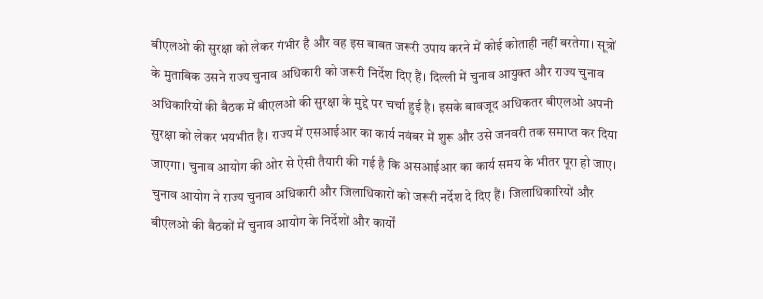बीएलओ की सुरक्षा को लेकर गंभीर है और वह इस बाबत जरूरी उपाय करने में कोई कोताही नहीं बरतेगा। सूत्रों के मुताबिक उसने राज्य चुनाव अधिकारी को जरूरी निर्देश दिए हैं। दिल्ली में चुनाव आयुक्त और राज्य चुनाव अधिकारियों की बैठक में बीएलओ की सुरक्षा के मुद्दे पर चर्चा हुई है। इसके बावजूद अधिकतर बीएलओ अपनी सुरक्षा को लेकर भयभीत है। राज्य में एसआईआर का कार्य नवंबर में शुरू और उसे जनवरी तक समाप्त कर दिया जाएगा। चुनाव आयोग की ओर से ऐसी तैयारी की गई है कि असआईआर का कार्य समय के भीतर पूरा हो जाए। चुनाव आयोग ने राज्य चुनाव अधिकारी और जिलाधिकारों को जरूरी नर्देश दे दिए हैं। जिलाधिकारियों और बीएलओ की बैठकों में चुनाव आयोग के निर्देशों और कार्यों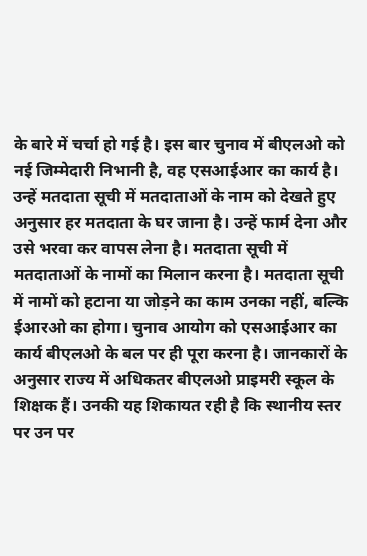के बारे में चर्चा हो गई है। इस बार चुनाव में बीएलओ को नई जिम्मेदारी निभानी है, वह एसआईआर का कार्य है। उन्हें मतदाता सूची में मतदाताओं के नाम को देखते हुए अनुसार हर मतदाता के घर जाना है। उन्हें फार्म देना और उसे भरवा कर वापस लेना है। मतदाता सूची में मतदाताओं के नामों का मिलान करना है। मतदाता सूची में नामों को हटाना या जोड़ने का काम उनका नहीं, बल्कि ईआरओ का होगा। चुनाव आयोग को एसआईआर का कार्य बीएलओ के बल पर ही पूरा करना है। जानकारों के अनुसार राज्य में अधिकतर बीएलओ प्राइमरी स्कूल के शिक्षक हैं। उनकी यह शिकायत रही है कि स्थानीय स्तर पर उन पर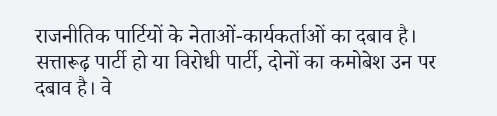राजनीतिक पार्टियों के नेताओं-कार्यकर्ताओं का दबाव है। सत्तारूढ़ पार्टी हो या विरोधी पार्टी, दोनों का कमोबेश उन पर दबाव है। वे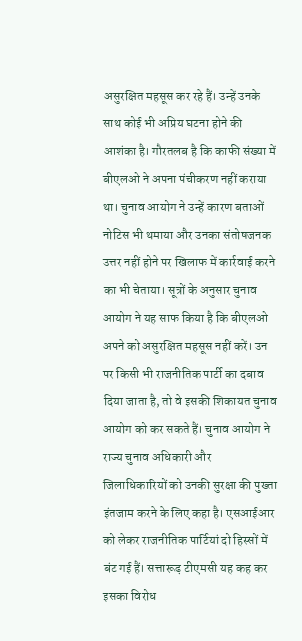असुरक्षित महसूस कर रहे हैं। उन्हें उनके साथ कोई भी अप्रिय घटना होने की आशंका है। गौरतलब है कि काफी संख्या में बीएलओ ने अपना पंचीकरण नहीं कराया था। चुनाव आयोग ने उन्हें कारण बताओं नोटिस भी थमाया और उनका संतोषजनक उत्तर नहीं होने पर खिलाफ में कार्रवाई करने का भी चेताया। सूत्रों के अनुसार चुनाव आयोग ने यह साफ किया है कि बीएलओ अपने को असुरक्षित महसूस नहीं करें। उन पर किसी भी राजनीतिक पार्टी का दबाव दिया जाता है, तो वे इसकी शिकायत चुनाव आयोग को कर सकते हैं। चुनाव आयोग ने राज्य चुनाव अधिकारी और जिलाधिकारियों को उनकी सुरक्षा की पुख्ता इंतजाम करने के लिए कहा है। एसआईआर को लेकर राजनीतिक पार्टियां दो हिस्सों में बंट गई हैं। सत्तारूढ़ टीएमसी यह कह कर इसका विरोध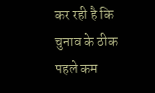कर रही है कि चुनाव के ठीक पहले कम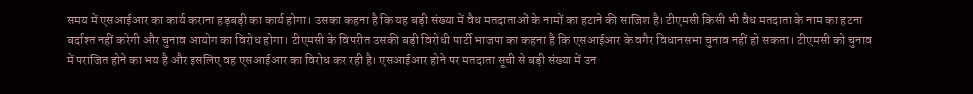समय में एसआईआर का कार्य कराना हड़बड़ी का कार्य होगा। उसका कहना है कि यह बड़ी संख्या में वैध मतदाताओं के नामों का हटाने की साजिश है। टीएमसी किसी भी वैध मतदाता के नाम का हटना बर्दाश्त नहीं करेगी और चुनाव आयोग का विरोध होगा। टीएमसी के विपरीत उसकी बड़ी विरोधी पार्टी भाजपा का कहना है कि एसआईआर के वगैर विधानसभा चुनाव नहीं हो सकता। टीएमसी को चुनाव में पराजित होने का भय है और इसलिए वह एसआईआर का विरोध कर रही है। एसआईआर होने पर मतदाता सूची से बड़ी संख्या में उन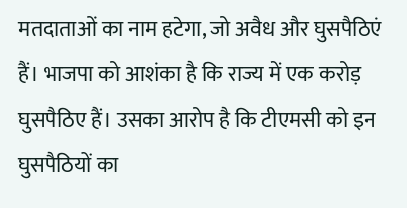मतदाताओं का नाम हटेगा, जो अवैध और घुसपैठिएं हैं। भाजपा को आशंका है कि राज्य में एक करोड़ घुसपैठिए हैं। उसका आरोप है कि टीएमसी को इन घुसपैठियों का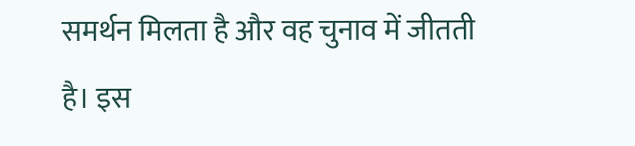समर्थन मिलता है और वह चुनाव में जीतती है। इस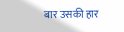बार उसकी हार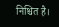निश्चित है।